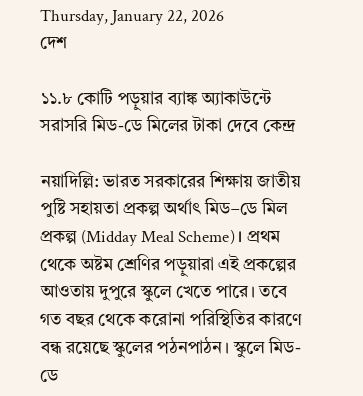Thursday, January 22, 2026
দেশ

১১.৮ কোটি পড়ুয়ার ব্যাঙ্ক অ্যাকাউন্টে সরাসরি মিড-ডে মিলের টাকা দেবে কেন্দ্র

নয়াদিল্লি: ভারত সরকারের শিক্ষায় জাতীয় পুষ্টি সহায়তা প্রকল্প অর্থাৎ মিড–ডে মিল প্রকল্প (Midday Meal Scheme)। প্রথম থেকে অষ্টম শ্রেণির পড়ুয়ারা এই প্রকল্পের আওতায় দুপুরে স্কুলে খেতে পারে। তবে গত বছর থেকে করোনা পরিস্থিতির কারণে বন্ধ রয়েছে স্কুলের পঠনপাঠন। স্কুলে মিড-ডে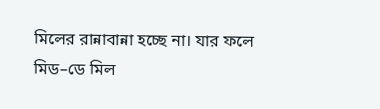মিলের রান্নাবান্না হচ্ছে না। যার ফলে মিড–ডে মিল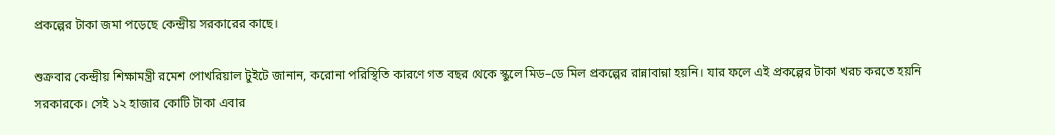প্রকল্পের টাকা জমা পড়েছে কেন্দ্রীয় সরকারের কাছে।

শুক্রবার কেন্দ্রীয় শিক্ষামন্ত্রী রমেশ পোখরিয়াল টুইটে জানান, করোনা পরিস্থিতি কারণে গত বছর থেকে স্কুলে মিড–ডে মিল প্রকল্পের রান্নাবান্না হয়নি। যার ফলে এই প্রকল্পের টাকা খরচ করতে হয়নি সরকারকে। সেই ১২ হাজার কোটি টাকা এবার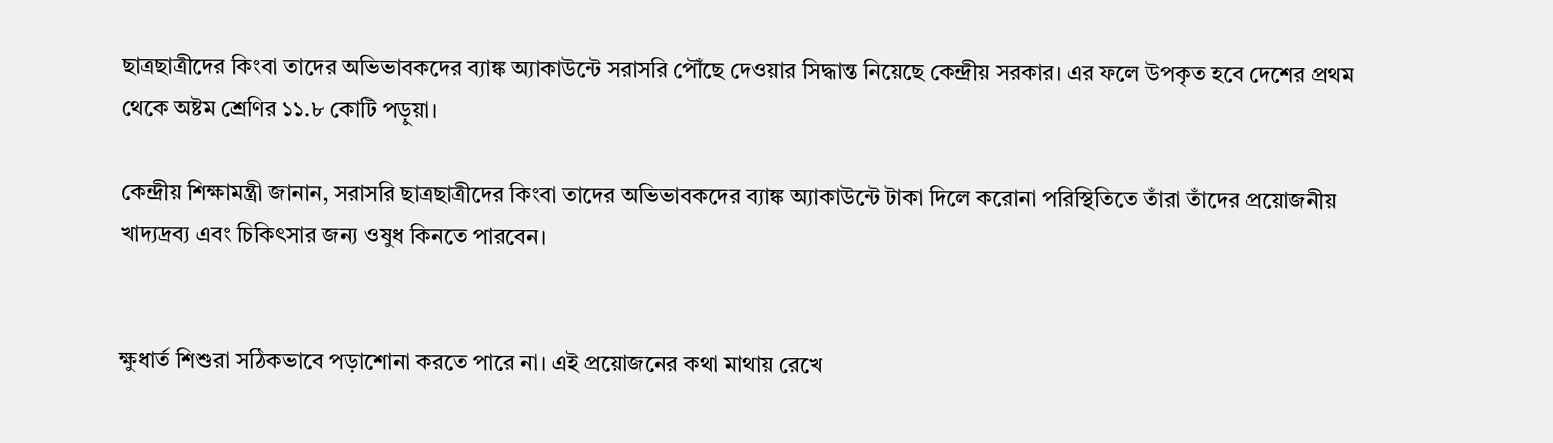ছাত্রছাত্রীদের কিংবা তাদের অভিভাবকদের ব্যাঙ্ক অ্যাকাউন্টে সরাসরি পৌঁছে দেওয়ার সিদ্ধান্ত নিয়েছে কেন্দ্রীয় সরকার। এর ফলে উপকৃত হবে দেশের প্রথম থেকে অষ্টম শ্রেণির ১১.৮ কোটি পড়ুয়া।

কেন্দ্রীয় শিক্ষামন্ত্রী জানান, সরাসরি ছাত্রছাত্রীদের কিংবা তাদের অভিভাবকদের ব্যাঙ্ক অ্যাকাউন্টে টাকা দিলে করোনা পরিস্থিতিতে তাঁরা তাঁদের প্রয়োজনীয় খাদ্যদ্রব্য এবং চিকিৎসার জন্য ওষুধ কিনতে পারবেন।


ক্ষুধার্ত শিশুরা সঠিকভাবে পড়াশোনা করতে পারে না। এই প্রয়োজনের কথা মাথায় রেখে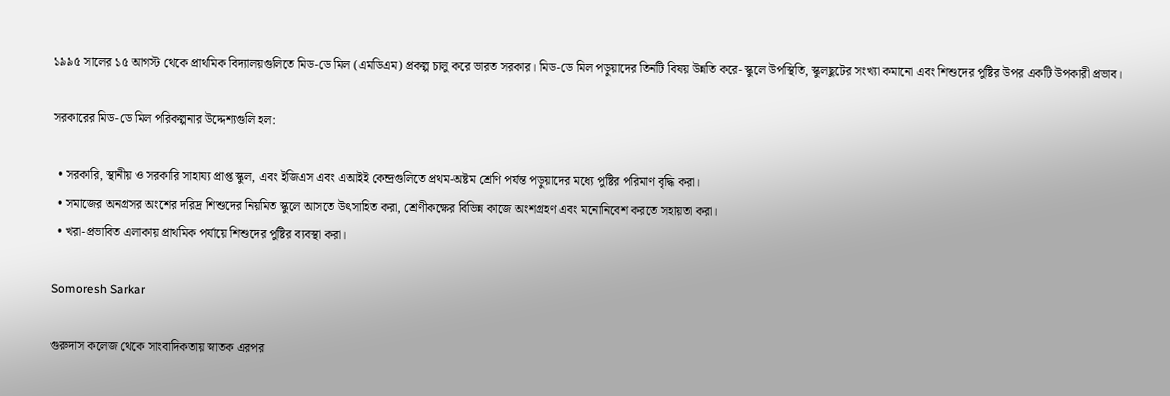১৯৯৫ সালের ১৫ আগস্ট থেকে প্রাথমিক বিদ্যালয়গুলিতে মিড-ডে মিল (এমডিএম) প্রকল্প চালু করে ভারত সরকার। মিড-ডে মিল পড়ুয়াদের তিনটি বিষয় উন্নতি করে- স্কুলে উপস্থিতি, স্কুলছুটের সংখ্যা কমানো এবং শিশুদের পুষ্টির উপর একটি উপকারী প্রভাব।

সরকারের মিড-ডে মিল পরিকল্পনার উদ্দেশ্যগুলি হল:

  • সরকারি, স্থানীয় ও সরকারি সাহায্য প্রাপ্ত স্কুল, এবং ইজিএস এবং এআইই কেন্দ্রগুলিতে প্রথম-অষ্টম শ্রেণি পর্যন্ত পড়ুয়াদের মধ্যে পুষ্টির পরিমাণ বৃদ্ধি করা।
  • সমাজের অনগ্রসর অংশের দরিদ্র শিশুদের নিয়মিত স্কুলে আসতে উৎসাহিত করা, শ্রেণীকক্ষের বিভিন্ন কাজে অংশগ্রহণ এবং মনোনিবেশ করতে সহায়তা করা।
  • খরা-প্রভাবিত এলাকায় প্রাথমিক পর্যায়ে শিশুদের পুষ্টির ব্যবস্থা করা।

Somoresh Sarkar

গুরুদাস কলেজ থেকে সাংবাদিকতায় স্নাতক এরপর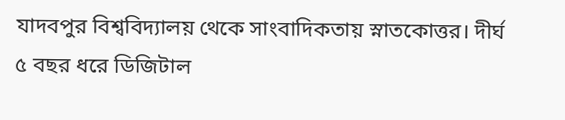যাদবপুর বিশ্ববিদ্যালয় থেকে সাংবাদিকতায় স্নাতকোত্তর। দীর্ঘ ৫ বছর ধরে ডিজিটাল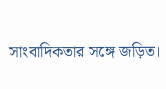সাংবাদিকতার সঙ্গে জড়িত।